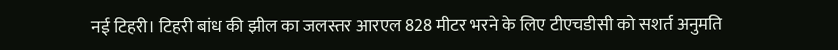नई टिहरी। टिहरी बांध की झील का जलस्तर आरएल 828 मीटर भरने के लिए टीएचडीसी को सशर्त अनुमति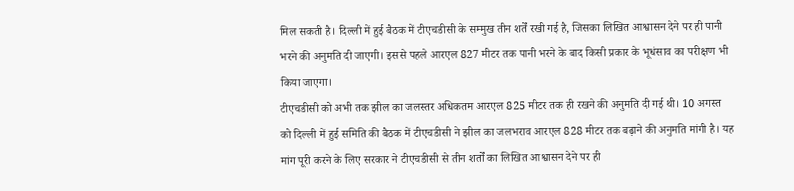मिल सकती है। दिल्ली में हुई बैठक में टीएचडीसी के सम्मुख तीन शर्तें रखी गई है, जिसका लिखित आश्वासन देने पर ही पानी भरने की अनुमति दी जाएगी। इससे पहले आरएल 827 मीटर तक पानी भरने के बाद किसी प्रकार के भूधंसाव का परीक्षण भी किया जाएगा।
टीएचडीसी को अभी तक झील का जलस्तर अधिकतम आरएल 825 मीटर तक ही रखने की अनुमति दी गई थी। 10 अगस्त को दिल्ली में हुई समिति की बैठक में टीएचडीसी ने झील का जलभराव आरएल 828 मीटर तक बढ़ाने की अनुमति मांगी है। यह मांग पूरी करने के लिए सरकार ने टीएचडीसी से तीन शर्तों का लिखित आश्वासन देने पर ही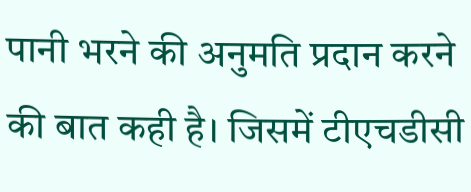पानी भरने की अनुमति प्रदान करने की बात कही है। जिसमें टीएचडीसी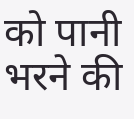को पानी भरने की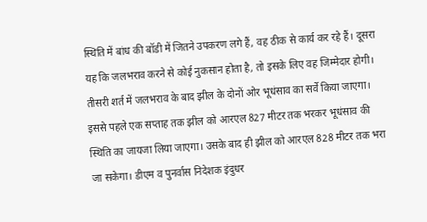स्थिति में बांध की बॉडी में जितने उपकरण लगे हैं, वह ठीक से कार्य कर रहे हैं। दूसरा यह कि जलभराव करने से कोई नुकसान होता है, तो इसके लिए वह जिम्मेदार होगी। तीसरी शर्त में जलभराव के बाद झील के दोनों ओर भूधंसाव का सर्वे किया जाएगा। इससे पहले एक सप्ताह तक झील को आरएल 827 मीटर तक भरकर भूधंसाव की स्थिति का जायजा लिया जाएगा। उसके बाद ही झील को आरएल 828 मीटर तक भरा जा सकेगा। डीएम व पुनर्वास निदेशक इंदुधर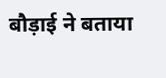बौड़ाई ने बताया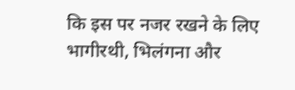कि इस पर नजर रखने के लिए भागीरथी, भिलंगना और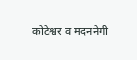कोटेश्वर व मदननेगी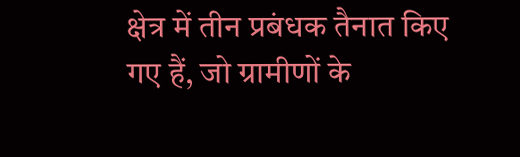क्षेत्र में तीन प्रबंधक तैनात किए गए हैं, जो ग्रामीणों के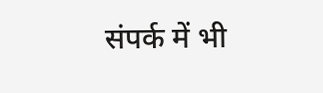संपर्क में भी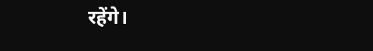रहेंगे।